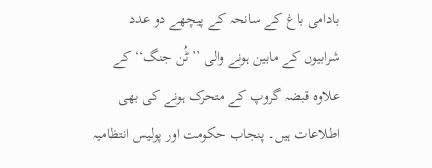بادامی باغ کے سانحہ کے پیچھے دو عدد شرابیوں کے مابین ہونے والی ’’ٹُن جنگ‘‘ کے علاوہ قبضہ گروپ کے متحرک ہونے کی بھی اطلاعات ہیں۔ پنجاب حکومت اور پولیس انتظامیہ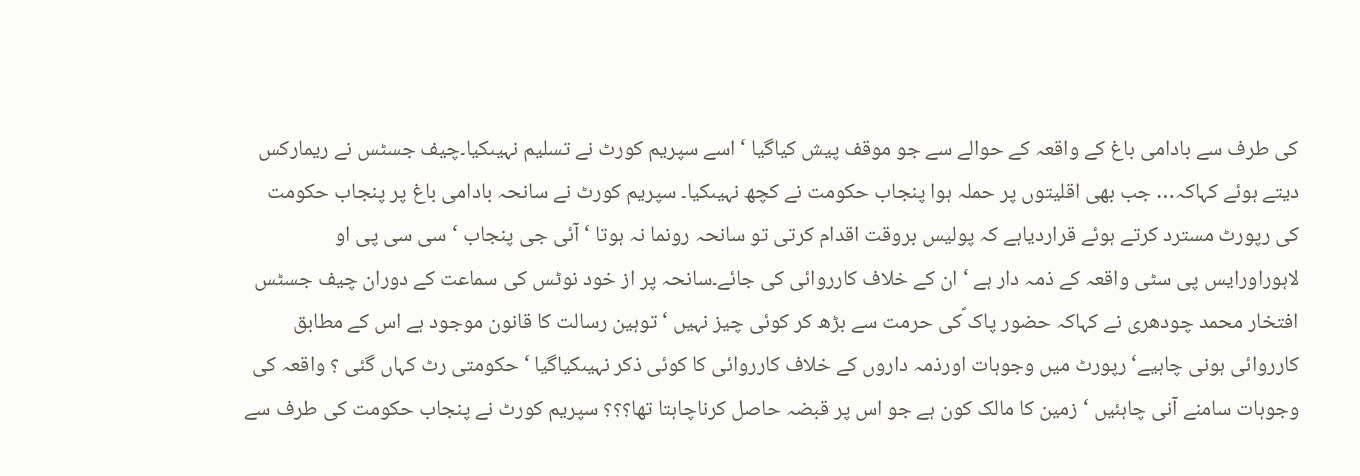کی طرف سے بادامی باغ کے واقعہ کے حوالے سے جو موقف پیش کیاگیا ‘ اسے سپریم کورٹ نے تسلیم نہیںکیا۔چیف جسٹس نے ریمارکس دیتے ہوئے کہاکہ… جب بھی اقلیتوں پر حملہ ہوا پنجاب حکومت نے کچھ نہیںکیا۔ سپریم کورٹ نے سانحہ بادامی باغ پر پنجاب حکومت کی رپورٹ مسترد کرتے ہوئے قراردیاہے کہ پولیس بروقت اقدام کرتی تو سانحہ رونما نہ ہوتا ‘ آئی جی پنجاب ‘ سی سی پی او لاہوراورایس پی سٹی واقعہ کے ذمہ دار ہے ‘ ان کے خلاف کارروائی کی جائے۔سانحہ پر از خود نوٹس کی سماعت کے دوران چیف جسٹس افتخار محمد چودھری نے کہاکہ حضور پاک ؐکی حرمت سے بڑھ کر کوئی چیز نہیں ‘ توہین رسالت کا قانون موجود ہے اس کے مطابق کارروائی ہونی چاہیے‘ رپورٹ میں وجوہات اورذمہ داروں کے خلاف کارروائی کا کوئی ذکر نہیںکیاگیا ‘ حکومتی رٹ کہاں گئی ؟ واقعہ کی وجوہات سامنے آنی چاہئیں ‘ زمین کا مالک کون ہے جو اس پر قبضہ حاصل کرناچاہتا تھا؟؟؟ سپریم کورٹ نے پنجاب حکومت کی طرف سے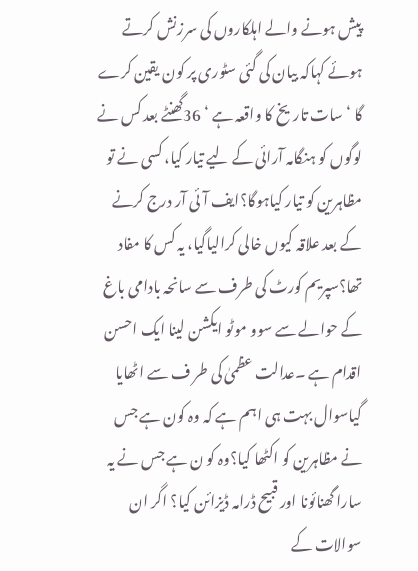پیش ہونے والے اہلکاروں کی سرزنش کرتے ہوئے کہاکہ بیان کی گئی سٹوری پر کون یقین کرے گا ‘ سات تاریخ کا واقعہ ہے ‘ 36گھنٹے بعد کس نے لوگوں کو ہنگامہ آرائی کے لیے تیار کیا، کسی نے تو مظاہرین کو تیار کیاہوگا؟ایف آئی آر درج کرنے کے بعد علاقہ کیوں خالی کرالیاگیا، یہ کس کا مفاد تھا؟سپریم کورٹ کی طرف سے سانحہ بادامی باغ کے حوالے سے سوو موٹو ایکشن لینا ایک احسن اقدام ہے ۔عدالت عظمیٰ کی طر ف سے اٹھایا گیاسوال بہت ہی اہم ہے کہ وہ کون ہے جس نے مظاہرین کو اکٹھا کیا؟وہ کو ن ہے جس نے یہ سارا گھنائونا اور قبیح ڈرامہ ڈیزائن کیا؟ اگر ان سوالات کے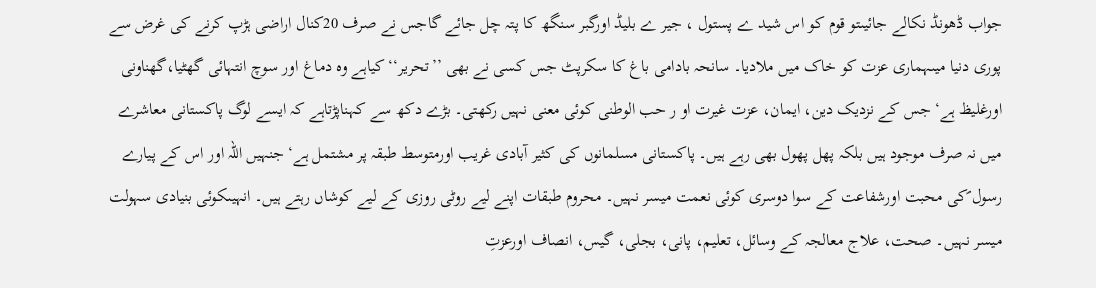جواب ڈھونڈ نکالے جائیںتو قوم کو اس شید ے پستول ، جیر ے بلیڈ اورگبر سنگھ کا پتہ چل جائے گاجس نے صرف 20کنال اراضی ہڑپ کرنے کی غرض سے پوری دنیا میںہماری عزت کو خاک میں ملادیا۔ سانحہ بادامی باغ کا سکرپٹ جس کسی نے بھی ’’تحریر‘‘ کیاہے وہ دماغ اور سوچ انتہائی گھٹیا،گھناونی اورغلیظ ہے‘ جس کے نزدیک دین، ایمان، عزت غیرت او ر حب الوطنی کوئی معنی نہیں رکھتی۔ بڑے دکھ سے کہناپڑتاہے کہ ایسے لوگ پاکستانی معاشرے میں نہ صرف موجود ہیں بلکہ پھل پھول بھی رہے ہیں۔ پاکستانی مسلمانوں کی کثیر آبادی غریب اورمتوسط طبقہ پر مشتمل ہے‘ جنہیں اللہ اور اس کے پیارے رسول ؐکی محبت اورشفاعت کے سوا دوسری کوئی نعمت میسر نہیں۔ محروم طبقات اپنے لیے روٹی روزی کے لیے کوشاں رہتے ہیں۔ انہیںکوئی بنیادی سہولت میسر نہیں۔ صحت، علاج معالجہ کے وسائل، تعلیم، پانی، بجلی، گیس، انصاف اورعزتِ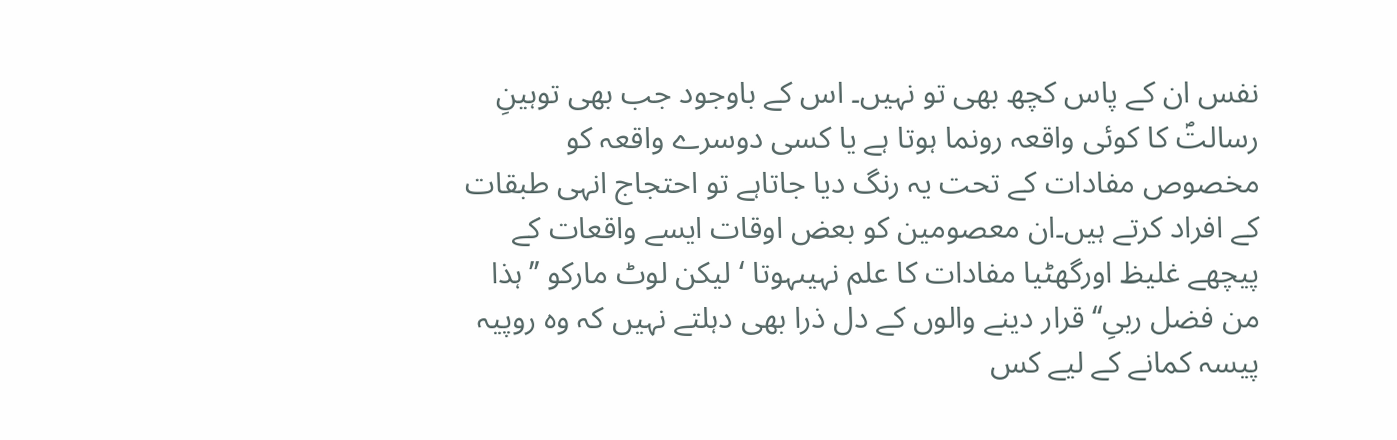نفس ان کے پاس کچھ بھی تو نہیں۔ اس کے باوجود جب بھی توہینِ رسالتؐ کا کوئی واقعہ رونما ہوتا ہے یا کسی دوسرے واقعہ کو مخصوص مفادات کے تحت یہ رنگ دیا جاتاہے تو احتجاج انہی طبقات کے افراد کرتے ہیں۔ان معصومین کو بعض اوقات ایسے واقعات کے پیچھے غلیظ اورگھٹیا مفادات کا علم نہیںہوتا ‘ لیکن لوٹ مارکو ’’ہذا من فضل ربیِ‘‘ قرار دینے والوں کے دل ذرا بھی دہلتے نہیں کہ وہ روپیہ پیسہ کمانے کے لیے کس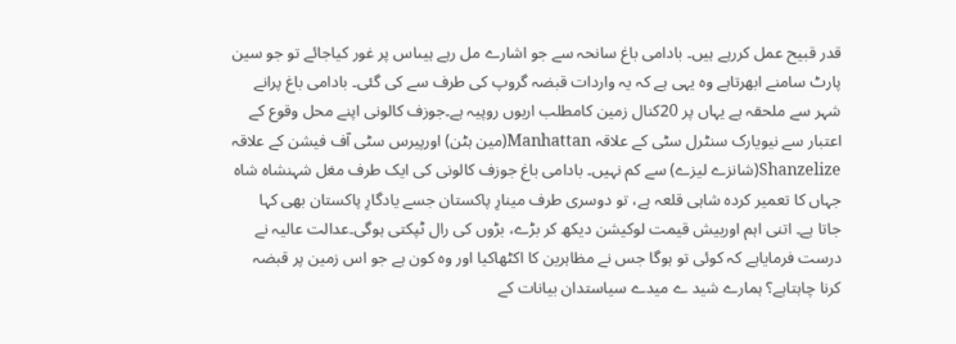قدر قبیح عمل کررہے ہیں۔ بادامی باغ سانحہ سے جو اشارے مل رہے ہیںاس پر غور کیاجائے تو جو سین پارٹ سامنے ابھرتاہے وہ یہی ہے کہ یہ واردات قبضہ گروپ کی طرف سے کی گئی۔ بادامی باغ پرانے شہر سے ملحقہ ہے یہاں پر 20کنال زمین کامطلب اربوں روپیہ ہے۔جوزف کالونی اپنے محل وقوع کے اعتبار سے نیویارک سنٹرل سٹی کے علاقہ Manhattan(مین ہٹن) اورپیرس سٹی آف فیشن کے علاقہ Shanzelize(شانزے لیزے) سے کم نہیں۔ بادامی باغ جوزف کالونی کی ایک طرف مغل شہنشاہ شاہ جہاں کا تعمیر کردہ شاہی قلعہ ہے، تو دوسری طرف مینارِ پاکستان جسے یادگارِ پاکستان بھی کہا جاتا ہے۔ اتنی اہم اوربیش قیمت لوکیشن دیکھ کر بڑے، بڑوں کی رال ٹپکتی ہوگی۔عدالت عالیہ نے درست فرمایاہے کہ کوئی تو ہوگا جس نے مظاہرین کا اکٹھاکیا اور وہ کون ہے جو اس زمین پر قبضہ کرنا چاہتاہے؟ ہمارے شید ے میدے سیاستدان بیانات کے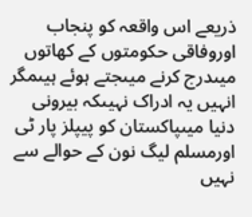ذریعے اس واقعہ کو پنجاب اوروفاقی حکومتوں کے کھاتوں میںدرج کرنے میںجتے ہوئے ہیںمگر انہیں یہ ادراک نہیںکہ بیرونی دنیا میںپاکستان کو پیپلز پار ٹی اورمسلم لیگ نون کے حوالے سے نہیں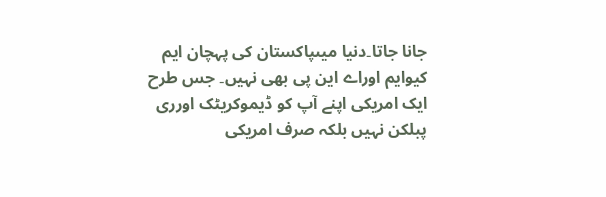جانا جاتا۔دنیا میںپاکستان کی پہچان ایم کیوایم اوراے این پی بھی نہیں۔ جس طرح ایک امریکی اپنے آپ کو ڈیموکریٹک اورری پبلکن نہیں بلکہ صرف امریکی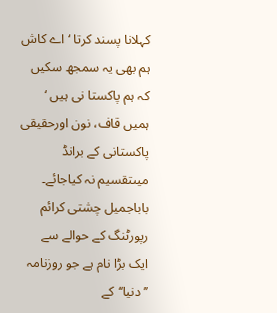کہلانا پسند کرتا ‘ اے کاش ہم بھی یہ سمجھ سکیں کہ ہم پاکستا نی ہیں ‘ ہمیں قاف، نون اورحقیقی پاکستانی کے برانڈ میںتقسیم نہ کیاجائے۔ باباجمیل چشتی کرائم رپورٹنگ کے حوالے سے ایک بڑا نام ہے جو روزنامہ ’’دنیا‘‘کے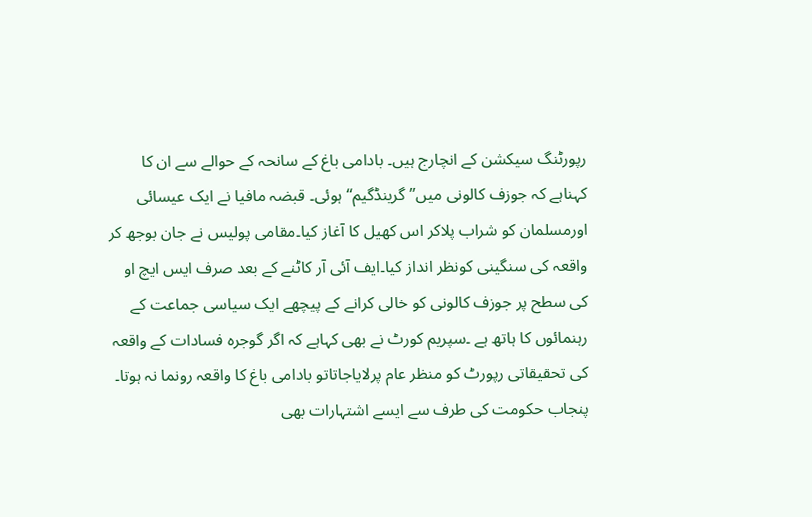رپورٹنگ سیکشن کے انچارج ہیں۔ بادامی باغ کے سانحہ کے حوالے سے ان کا کہناہے کہ جوزف کالونی میں’’گرینڈگیم‘‘ ہوئی۔ قبضہ مافیا نے ایک عیسائی اورمسلمان کو شراب پلاکر اس کھیل کا آغاز کیا۔مقامی پولیس نے جان بوجھ کر واقعہ کی سنگینی کونظر انداز کیا۔ایف آئی آر کاٹنے کے بعد صرف ایس ایچ او کی سطح پر جوزف کالونی کو خالی کرانے کے پیچھے ایک سیاسی جماعت کے رہنمائوں کا ہاتھ ہے ۔سپریم کورٹ نے بھی کہاہے کہ اگر گوجرہ فسادات کے واقعہ کی تحقیقاتی رپورٹ کو منظر عام پرلایاجاتاتو بادامی باغ کا واقعہ رونما نہ ہوتا۔ پنجاب حکومت کی طرف سے ایسے اشتہارات بھی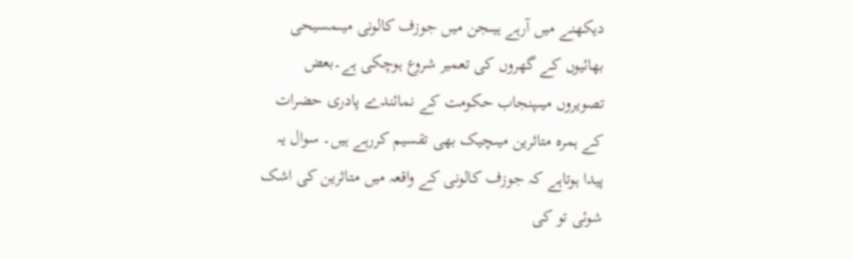دیکھنے میں آرہے ہیںجن میں جوزف کالونی میںمسیحی بھائیوں کے گھروں کی تعمیر شروع ہوچکی ہے۔بعض تصویروں میںپنجاب حکومت کے نمائندے پادری حضرات کے ہمرہ متاثرین میںچیک بھی تقسیم کررہے ہیں۔ سوال یہ پیدا ہوتاہے کہ جوزف کالونی کے واقعہ میں متاثرین کی اشک شوئی تو کی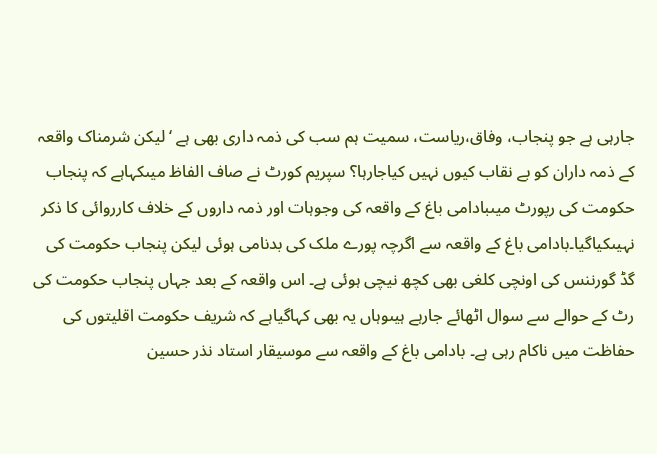جارہی ہے جو پنجاب، وفاق،ریاست، سمیت ہم سب کی ذمہ داری بھی ہے ‘ لیکن شرمناک واقعہ کے ذمہ داران کو بے نقاب کیوں نہیں کیاجارہا؟ سپریم کورٹ نے صاف الفاظ میںکہاہے کہ پنجاب حکومت کی رپورٹ میںبادامی باغ کے واقعہ کی وجوہات اور ذمہ داروں کے خلاف کارروائی کا ذکر نہیںکیاگیا۔بادامی باغ کے واقعہ سے اگرچہ پورے ملک کی بدنامی ہوئی لیکن پنجاب حکومت کی گڈ گورننس کی اونچی کلغی بھی کچھ نیچی ہوئی ہے۔ اس واقعہ کے بعد جہاں پنجاب حکومت کی رٹ کے حوالے سے سوال اٹھائے جارہے ہیںوہاں یہ بھی کہاگیاہے کہ شریف حکومت اقلیتوں کی حفاظت میں ناکام رہی ہے۔ بادامی باغ کے واقعہ سے موسیقار استاد نذر حسین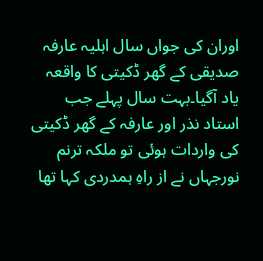اوران کی جواں سال اہلیہ عارفہ صدیقی کے گھر ڈکیتی کا واقعہ یاد آگیا۔بہت سال پہلے جب استاد نذر اور عارفہ کے گھر ڈکیتی کی واردات ہوئی تو ملکہ ترنم نورجہاں نے از راہِ ہمدردی کہا تھا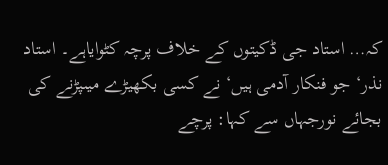کہ… استاد جی ڈکیتوں کے خلاف پرچہ کٹوایاہے۔ استاد نذر‘ جو فنکار آدمی ہیں‘ نے کسی بکھیڑے میںپڑنے کی بجائے نورجہاں سے کہا: پرچے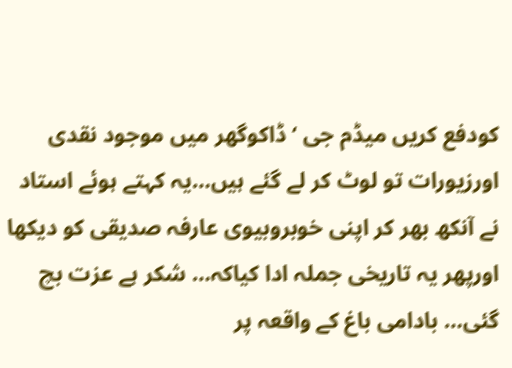کودفع کریں میڈم جی ‘ ڈاکوگھر میں موجود نقدی اورزیورات تو لوٹ کر لے گئے ہیں…یہ کہتے ہوئے استاد نے آنکھ بھر کر اپنی خوبروبیوی عارفہ صدیقی کو دیکھا اورپھر یہ تاریخی جملہ ادا کیاکہ… شکر ہے عزت بچ گئی… بادامی باغ کے واقعہ پر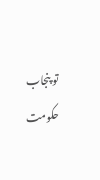تو پنجاب حکومت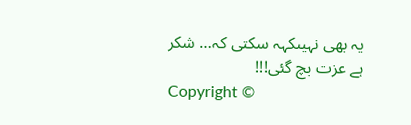یہ بھی نہیںکہہ سکتی کہ… شکر ہے عزت بچ گئی!!!
Copyright ©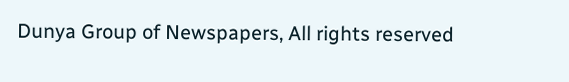Dunya Group of Newspapers, All rights reserved